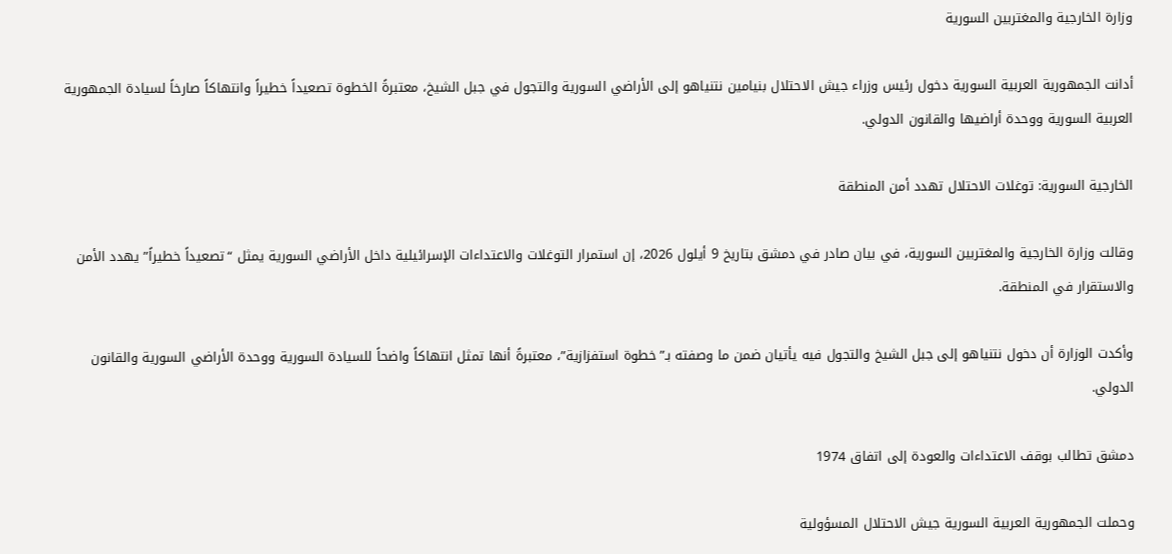وزارة الخارجية والمغتربين السورية

أدانت الجمهورية العربية السورية دخول رئيس وزراء جيش الاحتلال بنيامين نتنياهو إلى الأراضي السورية والتجول في جبل الشيخ، معتبرةً الخطوة تصعيداً خطيراً وانتهاكاً صارخاً لسيادة الجمهورية العربية السورية ووحدة أراضيها والقانون الدولي.

الخارجية السورية: توغلات الاحتلال تهدد أمن المنطقة

وقالت وزارة الخارجية والمغتربين السورية، في بيان صادر في دمشق بتاريخ 9 أيلول 2026، إن استمرار التوغلات والاعتداءات الإسرائيلية داخل الأراضي السورية يمثل “تصعيداً خطيراً” يهدد الأمن والاستقرار في المنطقة.

وأكدت الوزارة أن دخول نتنياهو إلى جبل الشيخ والتجول فيه يأتيان ضمن ما وصفته بـ”خطوة استفزازية”، معتبرةً أنها تمثل انتهاكاً واضحاً للسيادة السورية ووحدة الأراضي السورية والقانون الدولي.

دمشق تطالب بوقف الاعتداءات والعودة إلى اتفاق 1974

وحملت الجمهورية العربية السورية جيش الاحتلال المسؤولية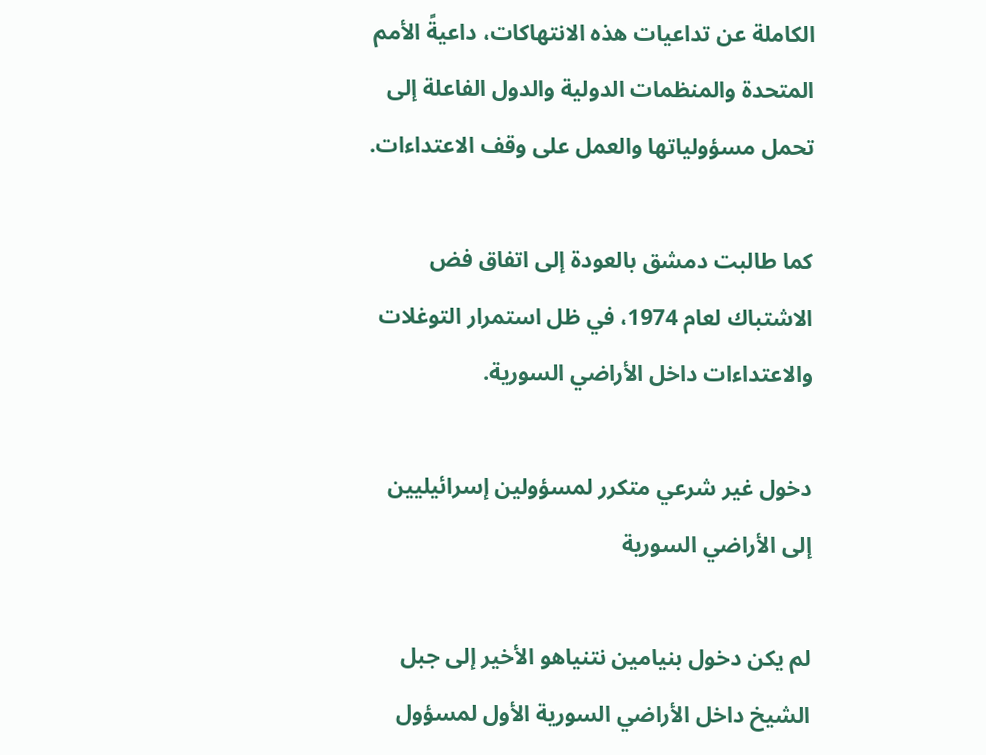الكاملة عن تداعيات هذه الانتهاكات، داعيةً الأمم المتحدة والمنظمات الدولية والدول الفاعلة إلى تحمل مسؤولياتها والعمل على وقف الاعتداءات.

كما طالبت دمشق بالعودة إلى اتفاق فض الاشتباك لعام 1974، في ظل استمرار التوغلات والاعتداءات داخل الأراضي السورية.

دخول غير شرعي متكرر لمسؤولين إسرائيليين إلى الأراضي السورية

لم يكن دخول بنيامين نتنياهو الأخير إلى جبل الشيخ داخل الأراضي السورية الأول لمسؤول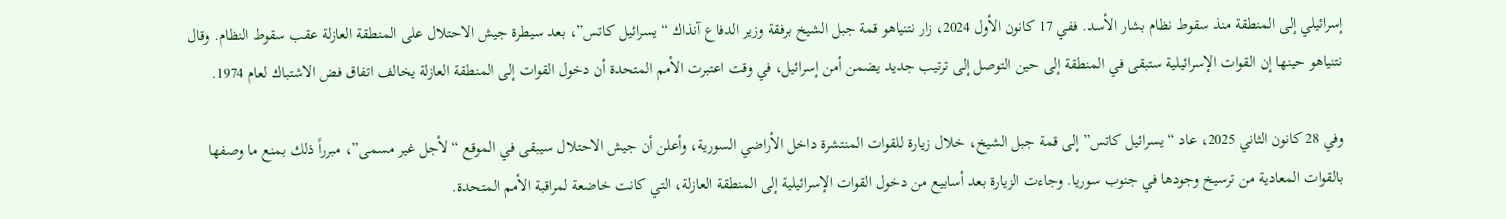إسرائيلي إلى المنطقة منذ سقوط نظام بشار الأسد. ففي 17 كانون الأول 2024، زار نتنياهو قمة جبل الشيخ برفقة وزير الدفاع آنذاك “يسرائيل كاتس”، بعد سيطرة جيش الاحتلال على المنطقة العازلة عقب سقوط النظام. وقال نتنياهو حينها إن القوات الإسرائيلية ستبقى في المنطقة إلى حين التوصل إلى ترتيب جديد يضمن أمن إسرائيل، في وقت اعتبرت الأمم المتحدة أن دخول القوات إلى المنطقة العازلة يخالف اتفاق فض الاشتباك لعام 1974.

وفي 28 كانون الثاني 2025، عاد “يسرائيل كاتس” إلى قمة جبل الشيخ، خلال زيارة للقوات المنتشرة داخل الأراضي السورية، وأعلن أن جيش الاحتلال سيبقى في الموقع “لأجل غير مسمى”، مبرراً ذلك بمنع ما وصفها بالقوات المعادية من ترسيخ وجودها في جنوب سوريا. وجاءت الزيارة بعد أسابيع من دخول القوات الإسرائيلية إلى المنطقة العازلة، التي كانت خاضعة لمراقبة الأمم المتحدة.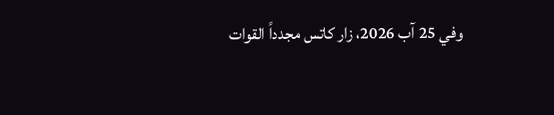وفي 25 آب 2026، زار كاتس مجدداً القوات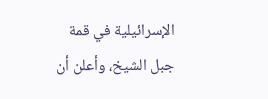الإسرائيلية في قمة جبل الشيخ، وأعلن أن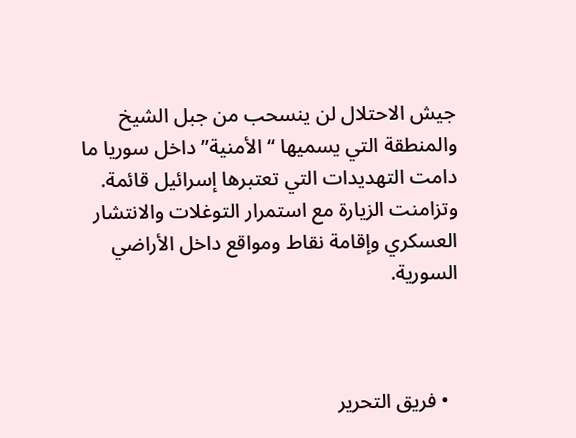جيش الاحتلال لن ينسحب من جبل الشيخ والمنطقة التي يسميها “الأمنية” داخل سوريا ما دامت التهديدات التي تعتبرها إسرائيل قائمة. وتزامنت الزيارة مع استمرار التوغلات والانتشار العسكري وإقامة نقاط ومواقع داخل الأراضي السورية.



  • فريق التحرير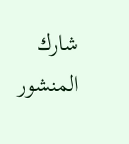شارك المنشور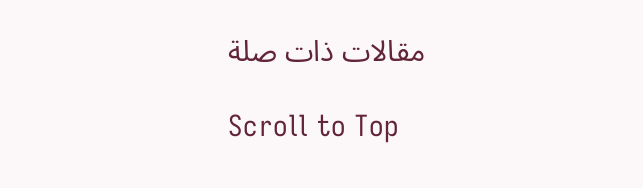مقالات ذات صلة

Scroll to Top